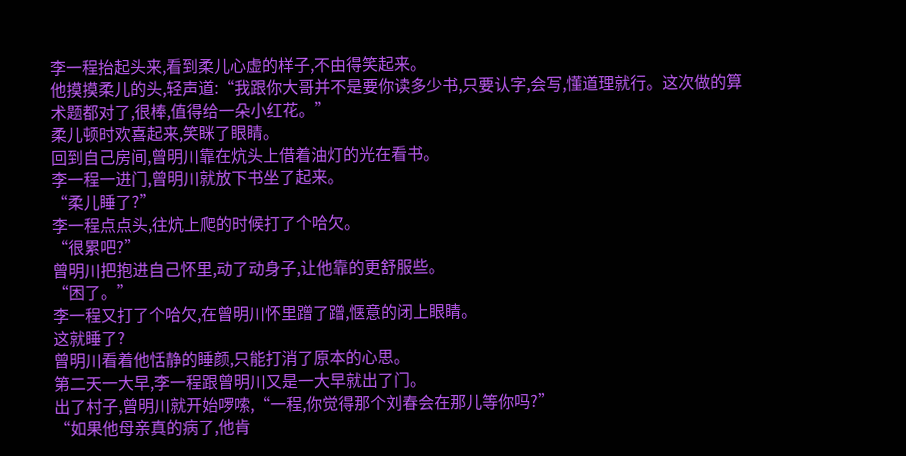李一程抬起头来,看到柔儿心虚的样子,不由得笑起来。
他摸摸柔儿的头,轻声道:“我跟你大哥并不是要你读多少书,只要认字,会写,懂道理就行。这次做的算术题都对了,很棒,值得给一朵小红花。”
柔儿顿时欢喜起来,笑眯了眼睛。
回到自己房间,曾明川靠在炕头上借着油灯的光在看书。
李一程一进门,曾明川就放下书坐了起来。
“柔儿睡了?”
李一程点点头,往炕上爬的时候打了个哈欠。
“很累吧?”
曾明川把抱进自己怀里,动了动身子,让他靠的更舒服些。
“困了。”
李一程又打了个哈欠,在曾明川怀里蹭了蹭,惬意的闭上眼睛。
这就睡了?
曾明川看着他恬静的睡颜,只能打消了原本的心思。
第二天一大早,李一程跟曾明川又是一大早就出了门。
出了村子,曾明川就开始啰嗦,“一程,你觉得那个刘春会在那儿等你吗?”
“如果他母亲真的病了,他肯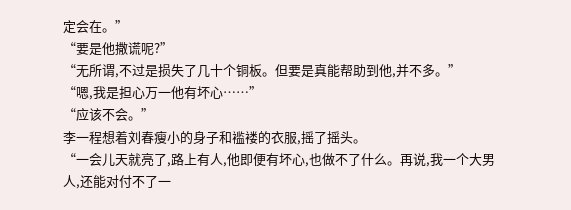定会在。”
“要是他撒谎呢?”
“无所谓,不过是损失了几十个铜板。但要是真能帮助到他,并不多。”
“嗯,我是担心万一他有坏心……”
“应该不会。”
李一程想着刘春瘦小的身子和褴褛的衣服,摇了摇头。
“一会儿天就亮了,路上有人,他即便有坏心,也做不了什么。再说,我一个大男人,还能对付不了一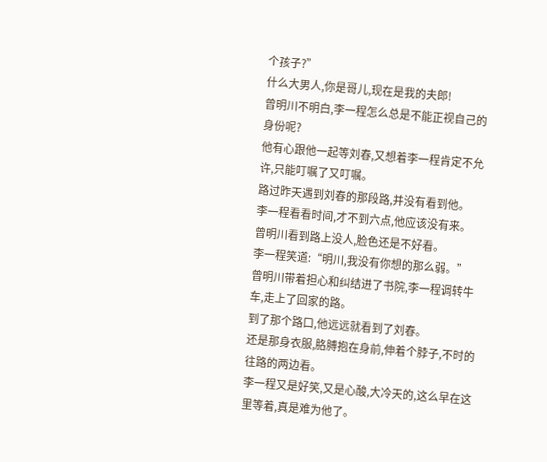个孩子?”
什么大男人,你是哥儿,现在是我的夫郎!
曾明川不明白,李一程怎么总是不能正视自己的身份呢?
他有心跟他一起等刘春,又想着李一程肯定不允许,只能叮嘱了又叮嘱。
路过昨天遇到刘春的那段路,并没有看到他。
李一程看看时间,才不到六点,他应该没有来。
曾明川看到路上没人,脸色还是不好看。
李一程笑道:“明川,我没有你想的那么弱。”
曾明川带着担心和纠结进了书院,李一程调转牛车,走上了回家的路。
到了那个路口,他远远就看到了刘春。
还是那身衣服,胳膊抱在身前,伸着个脖子,不时的往路的两边看。
李一程又是好笑,又是心酸,大冷天的,这么早在这里等着,真是难为他了。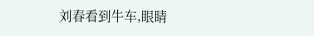刘春看到牛车,眼睛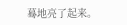蓦地亮了起来。